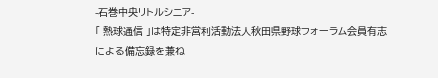-石巻中央リトルシニア-
「 熱球通信 」は特定非営利活動法人秋田県野球フォーラム会員有志による備忘録を兼ね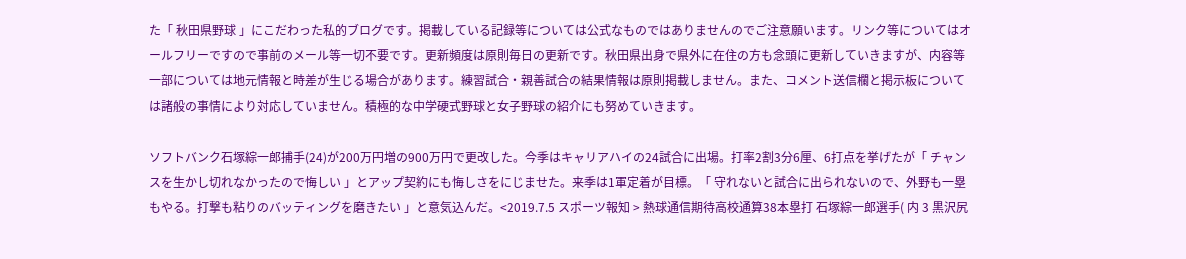た「 秋田県野球 」にこだわった私的ブログです。掲載している記録等については公式なものではありませんのでご注意願います。リンク等についてはオールフリーですので事前のメール等一切不要です。更新頻度は原則毎日の更新です。秋田県出身で県外に在住の方も念頭に更新していきますが、内容等一部については地元情報と時差が生じる場合があります。練習試合・親善試合の結果情報は原則掲載しません。また、コメント送信欄と掲示板については諸般の事情により対応していません。積極的な中学硬式野球と女子野球の紹介にも努めていきます。

ソフトバンク石塚綜一郎捕手(24)が200万円増の900万円で更改した。今季はキャリアハイの24試合に出場。打率2割3分6厘、6打点を挙げたが「 チャンスを生かし切れなかったので悔しい 」とアップ契約にも悔しさをにじませた。来季は1軍定着が目標。「 守れないと試合に出られないので、外野も一塁もやる。打撃も粘りのバッティングを磨きたい 」と意気込んだ。<2019.7.5 スポーツ報知 > 熱球通信期待高校通算38本塁打 石塚綜一郎選手( 内 3 黒沢尻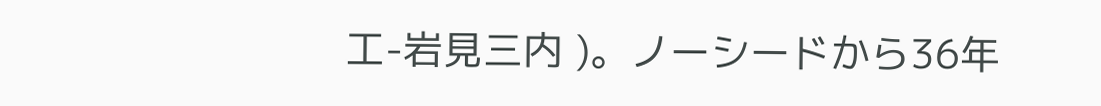工-岩見三内 )。ノーシードから36年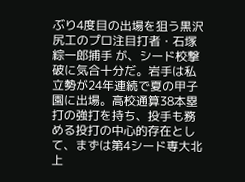ぶり4度目の出場を狙う黒沢尻工のプロ注目打者・石塚綜一郎捕手 が、シード校撃破に気合十分だ。岩手は私立勢が24年連続で夏の甲子園に出場。高校通算38本塁打の強打を持ち、投手も務める投打の中心的存在として、まずは第4シード専大北上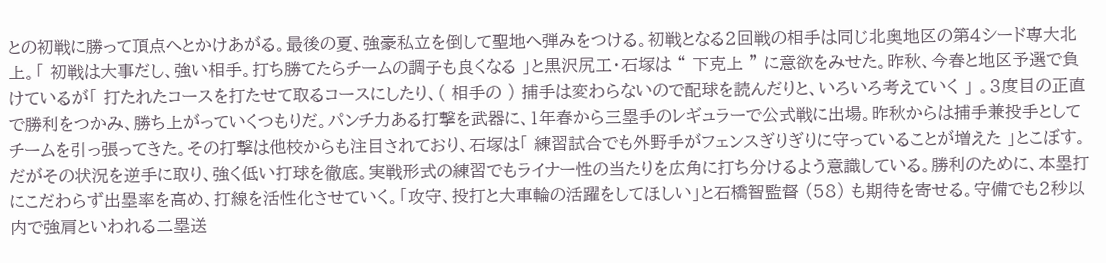との初戦に勝って頂点へとかけあがる。最後の夏、強豪私立を倒して聖地へ弾みをつける。初戦となる2回戦の相手は同じ北奥地区の第4シード専大北上。「 初戦は大事だし、強い相手。打ち勝てたらチームの調子も良くなる 」と黒沢尻工・石塚は “ 下克上 ” に意欲をみせた。昨秋、今春と地区予選で負けているが「 打たれたコースを打たせて取るコースにしたり、( 相手の ) 捕手は変わらないので配球を読んだりと、いろいろ考えていく 」 。3度目の正直で勝利をつかみ、勝ち上がっていくつもりだ。パンチ力ある打撃を武器に、1年春から三塁手のレギュラーで公式戦に出場。昨秋からは捕手兼投手としてチームを引っ張ってきた。その打撃は他校からも注目されており、石塚は「 練習試合でも外野手がフェンスぎりぎりに守っていることが増えた 」とこぼす。だがその状況を逆手に取り、強く低い打球を徹底。実戦形式の練習でもライナー性の当たりを広角に打ち分けるよう意識している。勝利のために、本塁打にこだわらず出塁率を高め、打線を活性化させていく。「攻守、投打と大車輪の活躍をしてほしい」と石橋智監督 (58) も期待を寄せる。守備でも2秒以内で強肩といわれる二塁送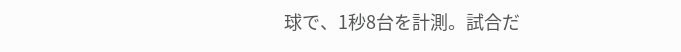球で、1秒8台を計測。試合だ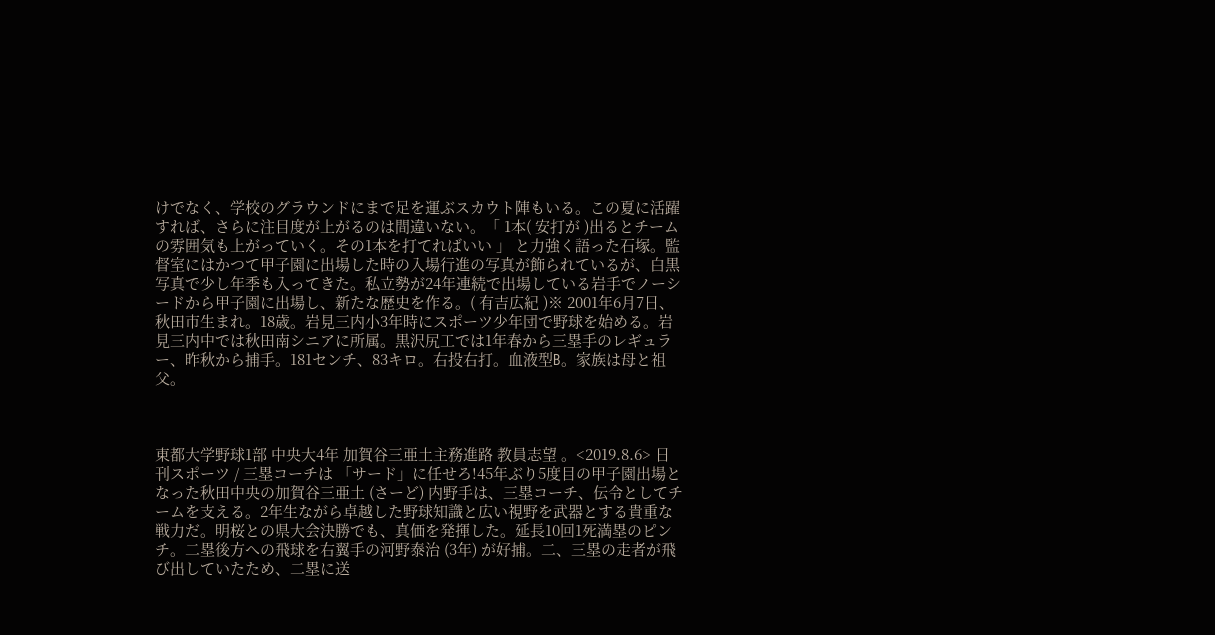けでなく、学校のグラウンドにまで足を運ぶスカウト陣もいる。この夏に活躍すれば、さらに注目度が上がるのは間違いない。「 1本( 安打が )出るとチームの雰囲気も上がっていく。その1本を打てればいい 」 と力強く語った石塚。監督室にはかつて甲子園に出場した時の入場行進の写真が飾られているが、白黒写真で少し年季も入ってきた。私立勢が24年連続で出場している岩手でノーシードから甲子園に出場し、新たな歴史を作る。( 有吉広紀 )※ 2001年6月7日、秋田市生まれ。18歳。岩見三内小3年時にスポーツ少年団で野球を始める。岩見三内中では秋田南シニアに所属。黒沢尻工では1年春から三塁手のレギュラー、昨秋から捕手。181センチ、83キロ。右投右打。血液型B。家族は母と祖父。



東都大学野球1部 中央大4年 加賀谷三亜土主務進路 教員志望 。<2019.8.6> 日刊スポーツ / 三塁コーチは 「サード」に任せろ!45年ぶり5度目の甲子園出場となった秋田中央の加賀谷三亜土 (さーど) 内野手は、三塁コーチ、伝令としてチームを支える。2年生ながら卓越した野球知識と広い視野を武器とする貴重な戦力だ。明桜との県大会決勝でも、真価を発揮した。延長10回1死満塁のピンチ。二塁後方への飛球を右翼手の河野泰治 (3年) が好捕。二、三塁の走者が飛び出していたため、二塁に送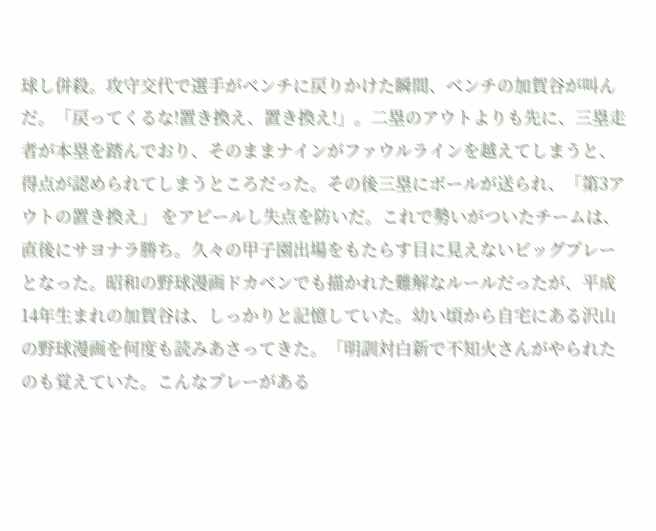球し併殺。攻守交代で選手がベンチに戻りかけた瞬間、ベンチの加賀谷が叫んだ。「戻ってくるな!置き換え、置き換え!」。二塁のアウトよりも先に、三塁走者が本塁を踏んでおり、そのままナインがファウルラインを越えてしまうと、得点が認められてしまうところだった。その後三塁にボールが送られ、「第3アウトの置き換え」 をアピールし失点を防いだ。これで勢いがついたチームは、直後にサヨナラ勝ち。久々の甲子園出場をもたらす目に見えないビッグプレーとなった。昭和の野球漫画ドカベンでも描かれた難解なルールだったが、平成14年生まれの加賀谷は、しっかりと記憶していた。幼い頃から自宅にある沢山の野球漫画を何度も読みあさってきた。「明訓対白新で不知火さんがやられたのも覚えていた。こんなプレーがある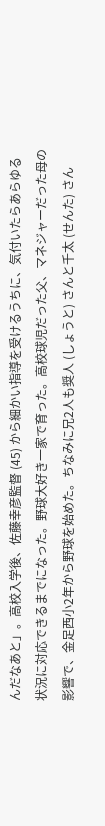んだなあと」。高校入学後、佐藤幸彦監督 (45) から細かい指導を受けるうちに、気付いたらあらゆる状況に対応できるまでになった。野球大好き一家で育った。高校球児だった父、マネジャーだった母の影響で、金足西小2年から野球を始めた。ちなみに兄2人も奨人 (しょうと) さんと千太 (せんた) さん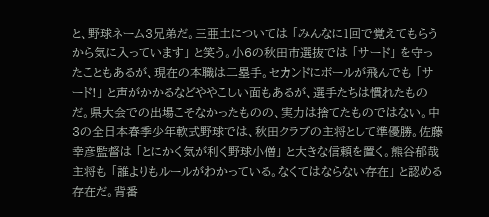と、野球ネーム3兄弟だ。三亜土については 「みんなに1回で覚えてもらうから気に入っています」 と笑う。小6の秋田市選抜では 「サード」 を守ったこともあるが、現在の本職は二塁手。セカンドにボールが飛んでも 「サード!」 と声がかかるなどややこしい面もあるが、選手たちは慣れたものだ。県大会での出場こそなかったものの、実力は捨てたものではない。中3の全日本春季少年軟式野球では、秋田クラブの主将として準優勝。佐藤幸彦監督は 「とにかく気が利く野球小僧」 と大きな信頼を置く。熊谷郁哉主将も 「誰よりもルールがわかっている。なくてはならない存在」 と認める存在だ。背番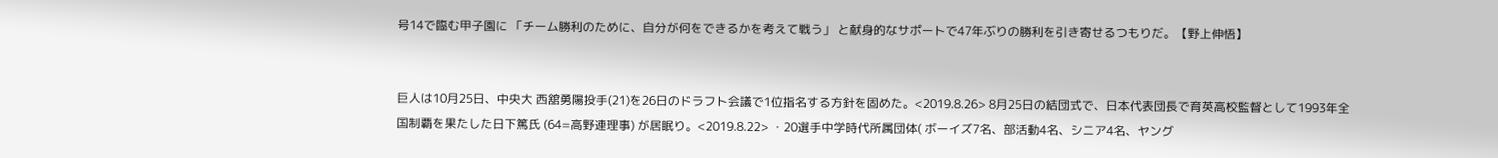号14で臨む甲子園に 「チーム勝利のために、自分が何をできるかを考えて戦う」 と献身的なサポートで47年ぶりの勝利を引き寄せるつもりだ。【野上伸悟】


巨人は10月25日、中央大 西舘勇陽投手(21)を26日のドラフト会議で1位指名する方針を固めた。<2019.8.26> 8月25日の結団式で、日本代表団長で育英高校監督として1993年全国制覇を果たした日下篤氏 (64=高野連理事) が居眠り。<2019.8.22> ・20選手中学時代所属団体( ボーイズ7名、部活動4名、シニア4名、ヤング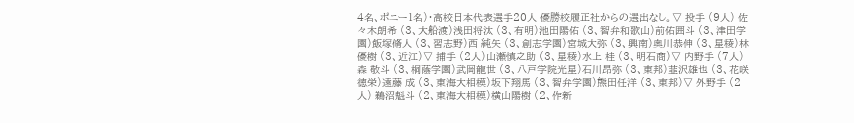4名、ポニー1名)・高校日本代表選手20人 優勝校履正社からの選出なし。▽ 投手 (9人) 佐々木朗希 (3、大船渡)浅田将汰 (3、有明)池田陽佑 (3、智弁和歌山)前佑囲斗 (3、津田学園)飯塚脩人 (3、習志野)西 純矢 (3、創志学園)宮城大弥 (3、興南)奥川恭伸 (3、星稜)林 優樹 (3、近江)▽ 捕手 (2人)山瀬慎之助 (3、星稜)水上 桂 (3、明石商)▽ 内野手 (7人) 森 敬斗 (3、桐蔭学園)武岡龍世 (3、八戸学院光星)石川昂弥 (3、東邦)韮沢雄也 (3、花咲徳栄)遠藤 成 (3、東海大相模)坂下翔馬 (3、智弁学園)熊田任洋 (3、東邦)▽ 外野手 (2人) 鵜沼魁斗 (2、東海大相模)横山陽樹 (2、作新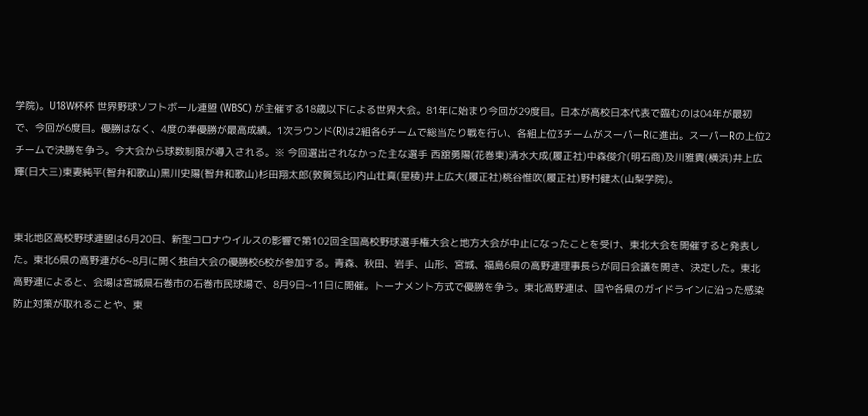学院)。U18W杯杯 世界野球ソフトボール連盟 (WBSC) が主催する18歳以下による世界大会。81年に始まり今回が29度目。日本が高校日本代表で臨むのは04年が最初で、今回が6度目。優勝はなく、4度の準優勝が最高成績。1次ラウンド(R)は2組各6チームで総当たり戦を行い、各組上位3チームがスーパーRに進出。スーパーRの上位2チームで決勝を争う。今大会から球数制限が導入される。※ 今回選出されなかった主な選手 西舘勇陽(花巻東)清水大成(履正社)中森俊介(明石商)及川雅貴(横浜)井上広輝(日大三)東妻純平(智弁和歌山)黒川史陽(智弁和歌山)杉田翔太郎(敦賀気比)内山壮真(星稜)井上広大(履正社)桃谷惟吹(履正社)野村健太(山梨学院)。


東北地区高校野球連盟は6月20日、新型コロナウイルスの影響で第102回全国高校野球選手権大会と地方大会が中止になったことを受け、東北大会を開催すると発表した。東北6県の高野連が6~8月に開く独自大会の優勝校6校が参加する。青森、秋田、岩手、山形、宮城、福島6県の高野連理事長らが同日会議を開き、決定した。東北高野連によると、会場は宮城県石巻市の石巻市民球場で、8月9日~11日に開催。トーナメント方式で優勝を争う。東北高野連は、国や各県のガイドラインに沿った感染防止対策が取れることや、東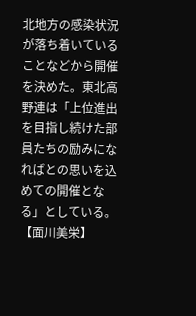北地方の感染状況が落ち着いていることなどから開催を決めた。東北高野連は「上位進出を目指し続けた部員たちの励みになればとの思いを込めての開催となる」としている。【面川美栄】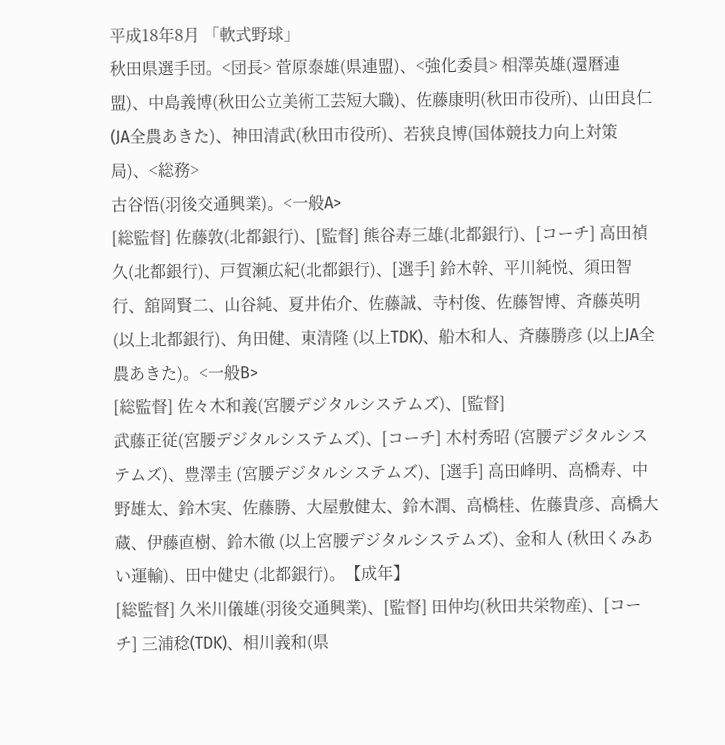平成18年8月 「軟式野球」
秋田県選手団。<団長> 菅原泰雄(県連盟)、<強化委員> 相澤英雄(還暦連盟)、中島義博(秋田公立美術工芸短大職)、佐藤康明(秋田市役所)、山田良仁(JA全農あきた)、神田清武(秋田市役所)、若狭良博(国体競技力向上対策局)、<総務>
古谷悟(羽後交通興業)。<一般A>
[総監督] 佐藤敦(北都銀行)、[監督] 熊谷寿三雄(北都銀行)、[コーチ] 高田禎久(北都銀行)、戸賀瀬広紀(北都銀行)、[選手] 鈴木幹、平川純悦、須田智行、舘岡賢二、山谷純、夏井佑介、佐藤誠、寺村俊、佐藤智博、斉藤英明(以上北都銀行)、角田健、東清隆 (以上TDK)、船木和人、斉藤勝彦 (以上JA全農あきた)。<一般B>
[総監督] 佐々木和義(宮腰デジタルシステムズ)、[監督]
武藤正従(宮腰デジタルシステムズ)、[コーチ] 木村秀昭 (宮腰デジタルシステムズ)、豊澤圭 (宮腰デジタルシステムズ)、[選手] 高田峰明、高橋寿、中野雄太、鈴木実、佐藤勝、大屋敷健太、鈴木潤、高橋桂、佐藤貴彦、高橋大蔵、伊藤直樹、鈴木徹 (以上宮腰デジタルシステムズ)、金和人 (秋田くみあい運輸)、田中健史 (北都銀行)。【成年】
[総監督] 久米川儀雄(羽後交通興業)、[監督] 田仲均(秋田共栄物産)、[コーチ] 三浦稔(TDK)、相川義和(県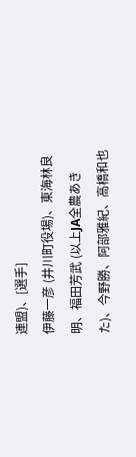連盟)、[選手]
伊藤一彦 (井川町役場)、東海林良明、福田芳武 (以上JA全農あきた)、今野勝、阿部雅紀、高橋和也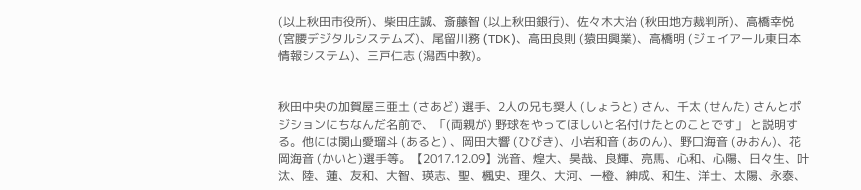(以上秋田市役所)、柴田庄誠、斎藤智 (以上秋田銀行)、佐々木大治 (秋田地方裁判所)、高橋幸悦 (宮腰デジタルシステムズ)、尾留川務 (TDK)、高田良則 (猿田興業)、高橋明 (ジェイアール東日本情報システム)、三戸仁志 (潟西中教)。


秋田中央の加賀屋三亜土 (さあど) 選手、2人の兄も奨人 (しょうと) さん、千太 (せんた) さんとポジションにちなんだ名前で、「(両親が) 野球をやってほしいと名付けたとのことです」 と説明する。他には関山愛瑠斗 (あると) 、岡田大響 (ひびき)、小岩和音 (あのん)、野口海音 (みおん)、花岡海音 (かいと)選手等。【2017.12.09】洸音、煌大、昊哉、良輝、亮馬、心和、心陽、日々生、叶汰、陸、蓮、友和、大智、瑛志、聖、楓史、理久、大河、一橙、紳成、和生、洋士、太陽、永泰、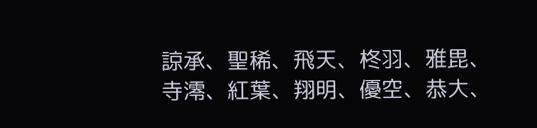諒承、聖稀、飛天、柊羽、雅毘、寺澪、紅葉、翔明、優空、恭大、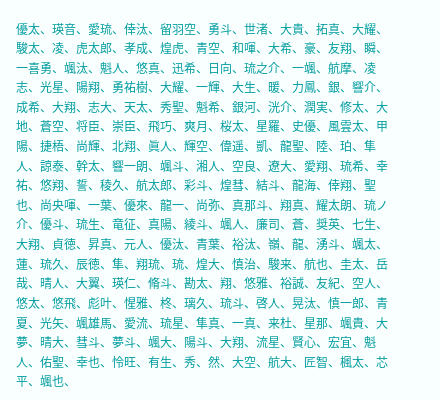優太、瑛音、愛琉、倖汰、留羽空、勇斗、世渚、大貴、拓真、大耀、駿太、凌、虎太郎、孝成、煌虎、青空、和喗、大希、豪、友翔、瞬、一喜勇、颯汰、魁人、悠真、迅希、日向、琉之介、一颯、航摩、凌志、光星、陽翔、勇祐樹、大耀、一輝、大生、暖、力鳳、銀、響介、成希、大翔、志大、天太、秀聖、魁希、銀河、洸介、潤実、修太、大地、蒼空、将臣、崇臣、飛巧、爽月、桜太、星羅、史優、風雲太、甲陽、捷梧、尚輝、北翔、眞人、輝空、偉遥、凱、龍聖、陸、珀、隼人、諒泰、幹太、響一朗、颯斗、湘人、空良、遼大、愛翔、琉希、幸祐、悠翔、誓、稜久、航太郎、彩斗、煌彗、結斗、龍海、倖翔、聖也、尚央喗、一葉、優來、龍一、尚弥、真那斗、翔真、耀太朗、琉ノ介、優斗、琉生、竜征、真陽、綾斗、颯人、廉司、蒼、奨英、七生、大翔、貞徳、昇真、元人、優汰、青葉、裕汰、嶺、龍、湧斗、颯太、蓮、琉久、辰徳、隼、翔琉、琉、煌大、慎治、駿来、航也、圭太、岳哉、晴人、大翼、瑛仁、脩斗、勘太、翔、悠雅、裕誠、友紀、空人、悠太、悠飛、彪叶、惺雅、柊、璃久、琉斗、啓人、晃汰、慎一郎、青夏、光矢、颯雄馬、愛流、琉星、隼真、一真、来杜、星那、颯貴、大夢、晴大、彗斗、夢斗、颯大、陽斗、大翔、流星、賢心、宏宜、魁人、佑聖、幸也、怜旺、有生、秀、然、大空、航大、匠智、楓太、芯平、颯也、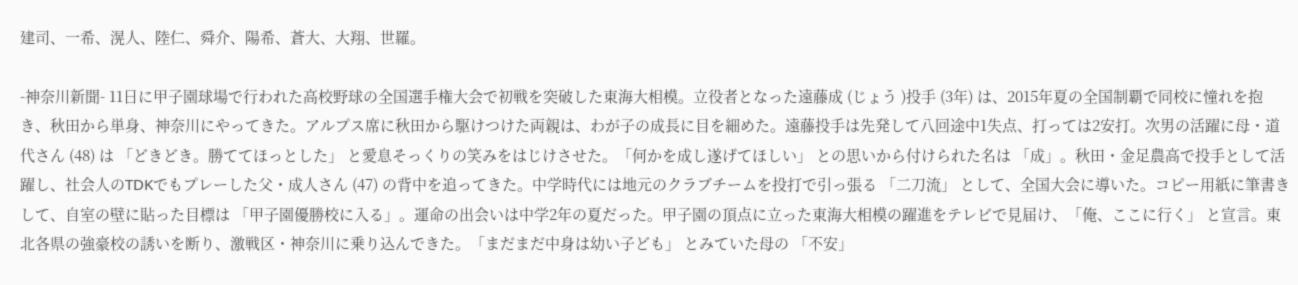建司、一希、滉人、陸仁、舜介、陽希、蒼大、大翔、世羅。

-神奈川新聞- 11日に甲子園球場で行われた高校野球の全国選手権大会で初戦を突破した東海大相模。立役者となった遠藤成 (じょう )投手 (3年) は、2015年夏の全国制覇で同校に憧れを抱き、秋田から単身、神奈川にやってきた。アルプス席に秋田から駆けつけた両親は、わが子の成長に目を細めた。遠藤投手は先発して八回途中1失点、打っては2安打。次男の活躍に母・道代さん (48) は 「どきどき。勝ててほっとした」 と愛息そっくりの笑みをはじけさせた。「何かを成し遂げてほしい」 との思いから付けられた名は 「成」。秋田・金足農高で投手として活躍し、社会人のTDKでもプレーした父・成人さん (47) の背中を追ってきた。中学時代には地元のクラブチームを投打で引っ張る 「二刀流」 として、全国大会に導いた。コピー用紙に筆書きして、自室の壁に貼った目標は 「甲子園優勝校に入る」。運命の出会いは中学2年の夏だった。甲子園の頂点に立った東海大相模の躍進をテレビで見届け、「俺、ここに行く」 と宣言。東北各県の強豪校の誘いを断り、激戦区・神奈川に乗り込んできた。「まだまだ中身は幼い子ども」 とみていた母の 「不安」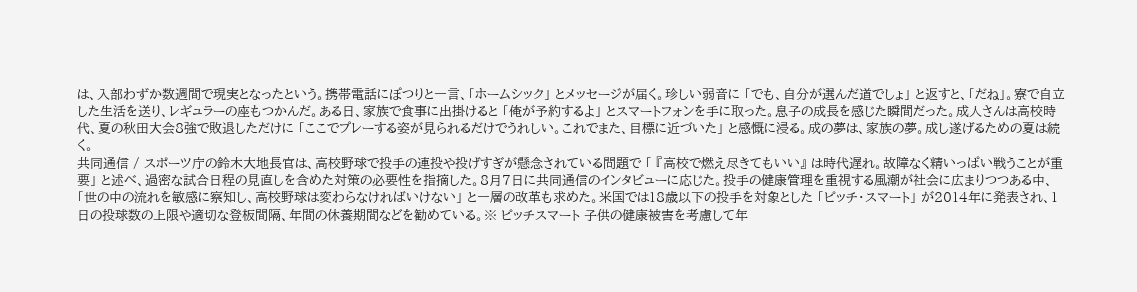は、入部わずか数週間で現実となったという。携帯電話にぽつりと一言、「ホームシック」 とメッセージが届く。珍しい弱音に 「でも、自分が選んだ道でしょ」 と返すと、「だね」。寮で自立した生活を送り、レギュラーの座もつかんだ。ある日、家族で食事に出掛けると 「俺が予約するよ」 とスマートフォンを手に取った。息子の成長を感じた瞬間だった。成人さんは高校時代、夏の秋田大会8強で敗退しただけに 「ここでプレーする姿が見られるだけでうれしい。これでまた、目標に近づいた」 と感慨に浸る。成の夢は、家族の夢。成し遂げるための夏は続く。
共同通信 / スポーツ庁の鈴木大地長官は、高校野球で投手の連投や投げすぎが懸念されている問題で 「 『高校で燃え尽きてもいい』 は時代遅れ。故障なく精いっぱい戦うことが重要」 と述べ、過密な試合日程の見直しを含めた対策の必要性を指摘した。8月7日に共同通信のインタビューに応じた。投手の健康管理を重視する風潮が社会に広まりつつある中、「世の中の流れを敏感に察知し、高校野球は変わらなければいけない」 と一層の改革も求めた。米国では18歳以下の投手を対象とした 「ピッチ・スマート」 が2014年に発表され、1日の投球数の上限や適切な登板間隔、年間の休養期間などを勧めている。※ ピッチスマート 子供の健康被害を考慮して年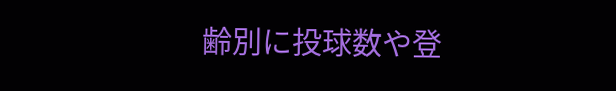齢別に投球数や登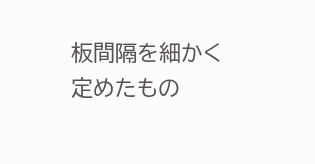板間隔を細かく定めたもの